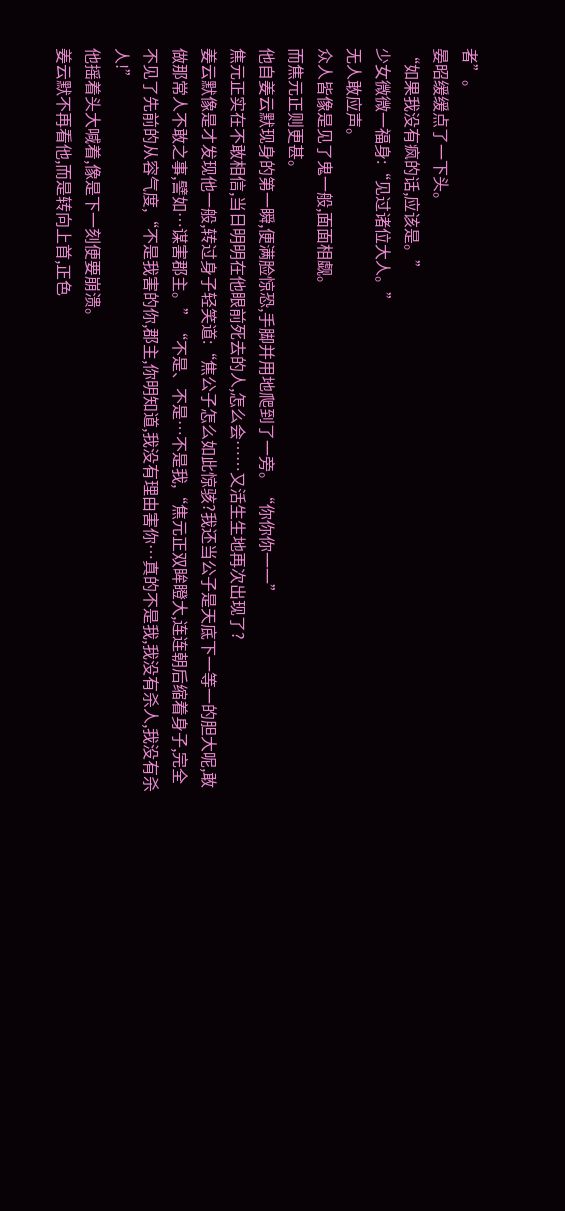者”。
晏昭缓缓点了一下头。
“如果我没有疯的话,应该是。”
少女微微一福身:“见过诸位大人。”
无人敢应声。
众人皆像是见了鬼一般,面面相觑。
而焦元正则更甚。
他自姜云默现身的第一瞬,便满脸惊恐,手脚并用地爬到了一旁。“你你你一一”
焦元正实在不敢相信,当日明明在他眼前死去的人,怎么会……又活生生地再次出现了?
姜云默像是才发现他一般,转过身子轻笑道:“焦公子怎么如此惊骇?我还当公子是天底下一等一的胆大呢,敢做那常人不敢之事,譬如…谋害郡主。”“不是、不是…不是我,“焦元正双眸瞪大,连连朝后缩着身子,完全不见了先前的从容气度,“不是我害的你,郡主,你明知道,我没有理由害你…真的不是我,我没有杀人,我没有杀人!”
他摇着头大喊着,像是下一刻便要崩溃。
姜云默不再看他,而是转向上首,正色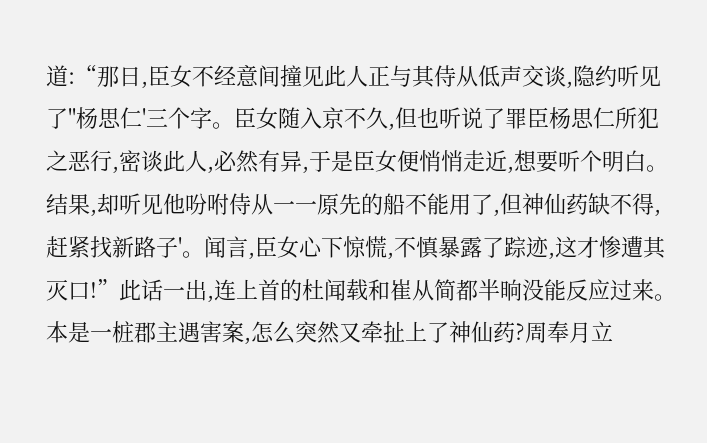道:“那日,臣女不经意间撞见此人正与其侍从低声交谈,隐约听见了"杨思仁'三个字。臣女随入京不久,但也听说了罪臣杨思仁所犯之恶行,密谈此人,必然有异,于是臣女便悄悄走近,想要听个明白。结果,却听见他吩咐侍从一一原先的船不能用了,但神仙药缺不得,赶紧找新路子'。闻言,臣女心下惊慌,不慎暴露了踪迹,这才惨遭其灭口!”此话一出,连上首的杜闻载和崔从简都半晌没能反应过来。本是一桩郡主遇害案,怎么突然又牵扯上了神仙药?周奉月立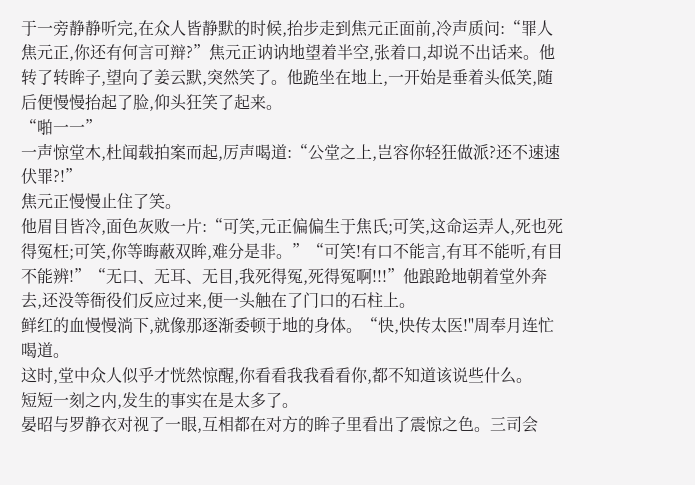于一旁静静听完,在众人皆静默的时候,抬步走到焦元正面前,冷声质问:“罪人焦元正,你还有何言可辩?”焦元正讷讷地望着半空,张着口,却说不出话来。他转了转眸子,望向了姜云默,突然笑了。他跪坐在地上,一开始是垂着头低笑,随后便慢慢抬起了脸,仰头狂笑了起来。
“啪一一”
一声惊堂木,杜闻载拍案而起,厉声喝道:“公堂之上,岂容你轻狂做派?还不速速伏罪?!”
焦元正慢慢止住了笑。
他眉目皆冷,面色灰败一片:“可笑,元正偏偏生于焦氏;可笑,这命运弄人,死也死得冤枉;可笑,你等晦蔽双眸,难分是非。”“可笑!有口不能言,有耳不能听,有目不能辨!”“无口、无耳、无目,我死得冤,死得冤啊!!!”他踉跄地朝着堂外奔去,还没等衙役们反应过来,便一头触在了门口的石柱上。
鲜红的血慢慢淌下,就像那逐渐委顿于地的身体。“快,快传太医!"周奉月连忙喝道。
这时,堂中众人似乎才恍然惊醒,你看看我我看看你,都不知道该说些什么。
短短一刻之内,发生的事实在是太多了。
晏昭与罗静衣对视了一眼,互相都在对方的眸子里看出了震惊之色。三司会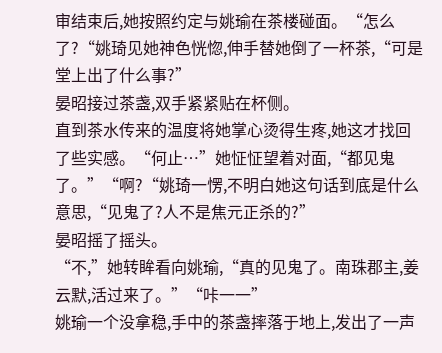审结束后,她按照约定与姚瑜在茶楼碰面。“怎么了?“姚琦见她神色恍惚,伸手替她倒了一杯茶,“可是堂上出了什么事?”
晏昭接过茶盏,双手紧紧贴在杯侧。
直到茶水传来的温度将她掌心烫得生疼,她这才找回了些实感。“何止…”她怔怔望着对面,“都见鬼了。”“啊?“姚琦一愣,不明白她这句话到底是什么意思,“见鬼了?人不是焦元正杀的?”
晏昭摇了摇头。
“不,”她转眸看向姚瑜,“真的见鬼了。南珠郡主,姜云默,活过来了。”“咔一一”
姚瑜一个没拿稳,手中的茶盏摔落于地上,发出了一声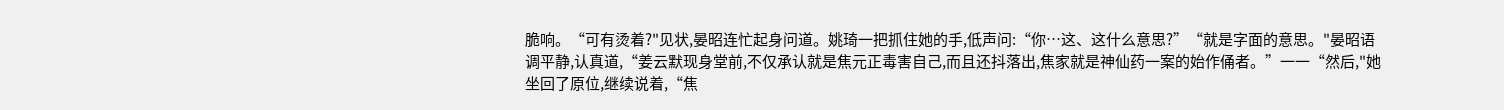脆响。“可有烫着?"见状,晏昭连忙起身问道。姚琦一把抓住她的手,低声问:“你…这、这什么意思?”“就是字面的意思。"晏昭语调平静,认真道,“姜云默现身堂前,不仅承认就是焦元正毒害自己,而且还抖落出,焦家就是神仙药一案的始作俑者。”一一“然后,"她坐回了原位,继续说着,“焦